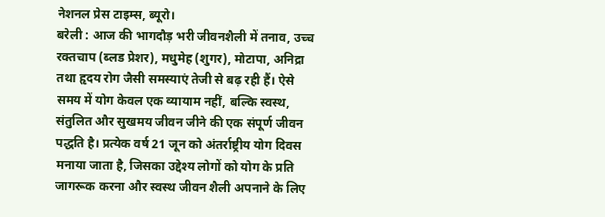नेशनल प्रेस टाइम्स, ब्यूरो।
बरेली : आज की भागदौड़ भरी जीवनशैली में तनाव, उच्च रक्तचाप (ब्लड प्रेशर), मधुमेह (शुगर), मोटापा, अनिद्रा तथा हृदय रोग जैसी समस्याएं तेजी से बढ़ रही हैं। ऐसे समय में योग केवल एक व्यायाम नहीं, बल्कि स्वस्थ, संतुलित और सुखमय जीवन जीने की एक संपूर्ण जीवन पद्धति है। प्रत्येक वर्ष 21 जून को अंतर्राष्ट्रीय योग दिवस मनाया जाता है, जिसका उद्देश्य लोगों को योग के प्रति जागरूक करना और स्वस्थ जीवन शैली अपनाने के लिए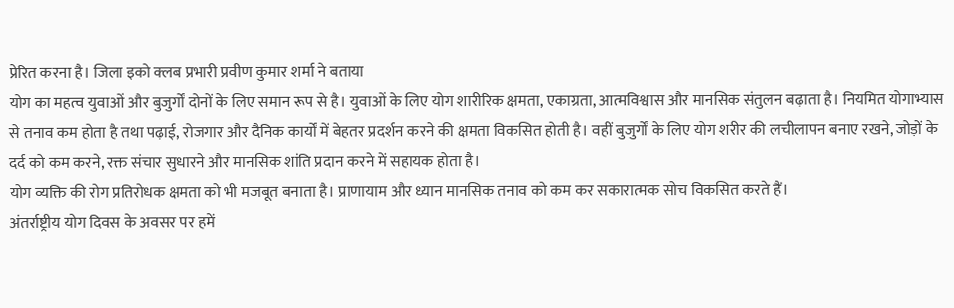प्रेरित करना है। जिला इको क्लब प्रभारी प्रवीण कुमार शर्मा ने बताया
योग का महत्व युवाओं और बुजुर्गों दोनों के लिए समान रूप से है। युवाओं के लिए योग शारीरिक क्षमता, एकाग्रता, आत्मविश्वास और मानसिक संतुलन बढ़ाता है। नियमित योगाभ्यास से तनाव कम होता है तथा पढ़ाई, रोजगार और दैनिक कार्यों में बेहतर प्रदर्शन करने की क्षमता विकसित होती है। वहीं बुजुर्गों के लिए योग शरीर की लचीलापन बनाए रखने, जोड़ों के दर्द को कम करने, रक्त संचार सुधारने और मानसिक शांति प्रदान करने में सहायक होता है।
योग व्यक्ति की रोग प्रतिरोधक क्षमता को भी मजबूत बनाता है। प्राणायाम और ध्यान मानसिक तनाव को कम कर सकारात्मक सोच विकसित करते हैं।
अंतर्राष्ट्रीय योग दिवस के अवसर पर हमें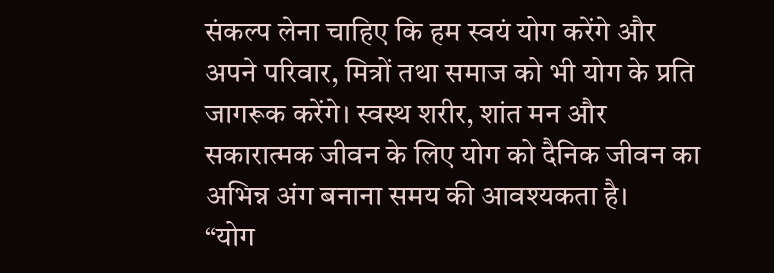संकल्प लेना चाहिए कि हम स्वयं योग करेंगे और अपने परिवार, मित्रों तथा समाज को भी योग के प्रति जागरूक करेंगे। स्वस्थ शरीर, शांत मन और सकारात्मक जीवन के लिए योग को दैनिक जीवन का अभिन्न अंग बनाना समय की आवश्यकता है।
“योग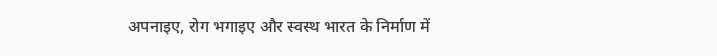अपनाइए, रोग भगाइए और स्वस्थ भारत के निर्माण में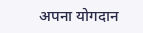अपना योगदान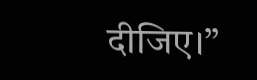दीजिए।”